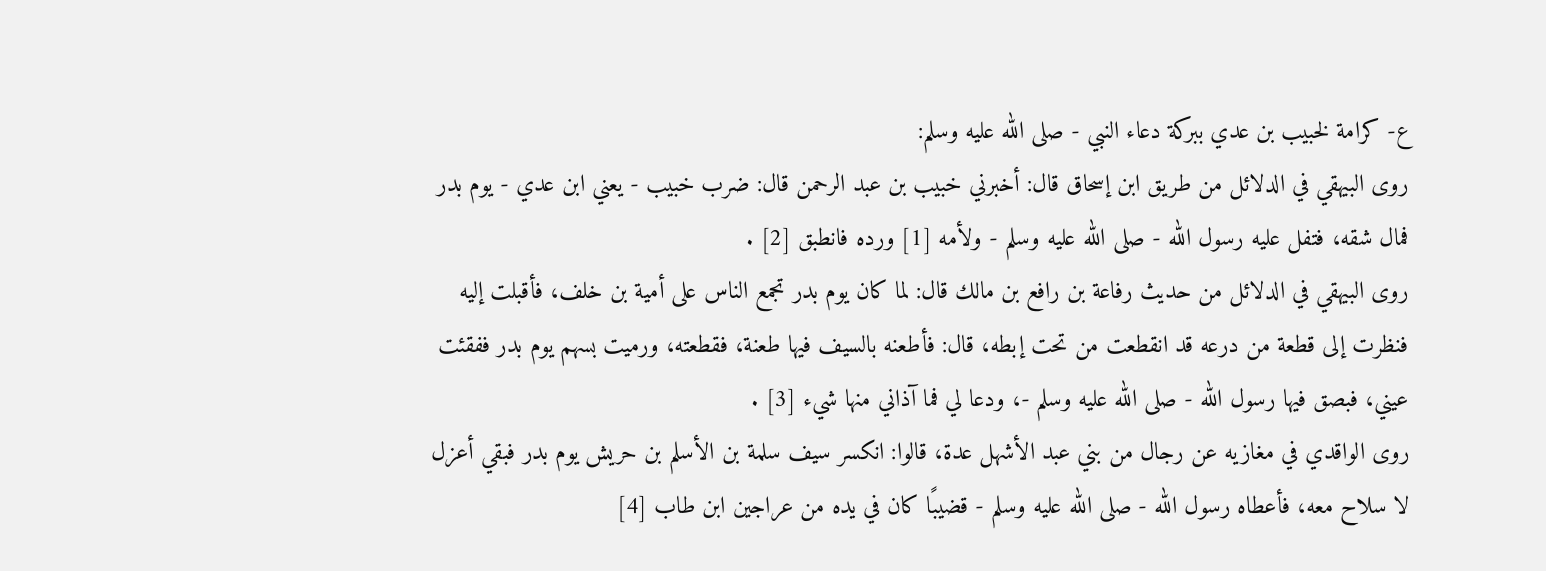ع- كرامة لخبيب بن عدي ببركة دعاء النبي - صلى الله عليه وسلم:
روى البيهقي في الدلائل من طريق ابن إسحاق قال: أخبرني خبيب بن عبد الرحمن قال: ضرب خبيب - يعني ابن عدي - يوم بدر فمال شقه، فتفل عليه رسول الله - صلى الله عليه وسلم - ولأمه [1] ورده فانطبق [2] .
روى البيهقي في الدلائل من حديث رفاعة بن رافع بن مالك قال: لما كان يوم بدر تجمع الناس على أمية بن خلف، فأقبلت إليه فنظرت إلى قطعة من درعه قد انقطعت من تحت إبطه، قال: فأطعنه بالسيف فيها طعنة، فقطعته، ورميت بسهم يوم بدر ففقئت عيني، فبصق فيها رسول الله - صلى الله عليه وسلم -، ودعا لي فما آذاني منها شيء [3] .
روى الواقدي في مغازيه عن رجال من بني عبد الأشهل عدة، قالوا: انكسر سيف سلمة بن الأسلم بن حريش يوم بدر فبقي أعزل لا سلاح معه، فأعطاه رسول الله - صلى الله عليه وسلم - قضيبًا كان في يده من عراجين ابن طاب [4]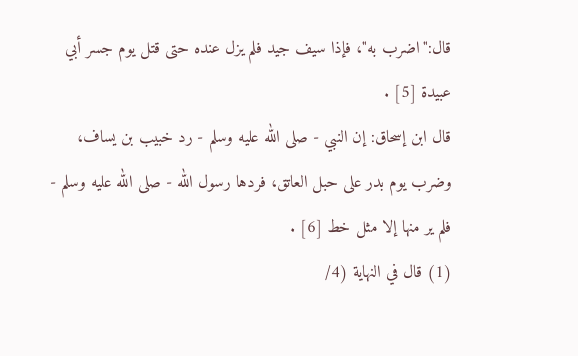قال:"اضرب به"، فإذا سيف جيد فلم يزل عنده حتى قتل يوم جسر أبي عبيدة [5] .
قال ابن إسحاق: إن النبي - صلى الله عليه وسلم - رد خبيب بن يساف، وضرب يوم بدر على حبل العاتق، فردها رسول الله - صلى الله عليه وسلم - فلم ير منها إلا مثل خط [6] .
(1) قال في النهاية (4/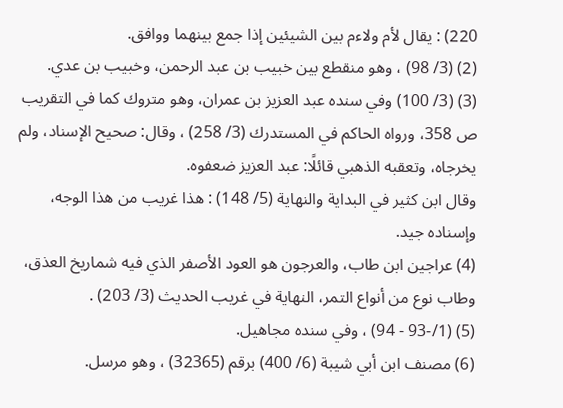220) : يقال لأم ولاءم بين الشيئين إذا جمع بينهما ووافق.
(2) (3/ 98) ، وهو منقطع بين خبيب بن عبد الرحمن، وخبيب بن عدي.
(3) (3/ 100) وفي سنده عبد العزيز بن عمران، وهو متروك كما في التقريب ص 358، ورواه الحاكم في المستدرك (3/ 258) ، وقال: صحيح الإسناد، ولم يخرجاه، وتعقبه الذهبي قائلًا: عبد العزيز ضعفوه.
وقال ابن كثير في البداية والنهاية (5/ 148) : هذا غريب من هذا الوجه، وإسناده جيد.
(4) عراجين ابن طاب، والعرجون هو العود الأصفر الذي فيه شماريخ العذق، وطاب نوع من أنواع التمر، النهاية في غريب الحديث (3/ 203) .
(5) (1/-93 - 94) ، وفي سنده مجاهيل.
(6) مصنف ابن أبي شيبة (6/ 400) برقم (32365) ، وهو مرسل.